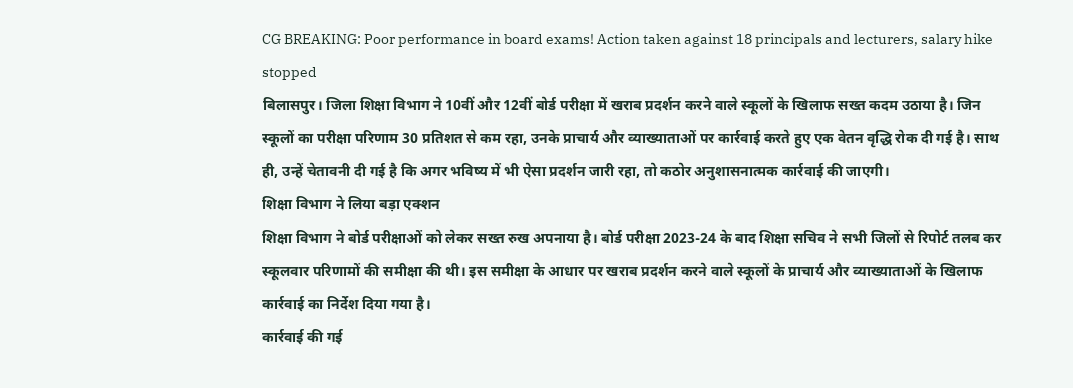CG BREAKING: Poor performance in board exams! Action taken against 18 principals and lecturers, salary hike stopped
बिलासपुर। जिला शिक्षा विभाग ने 10वीं और 12वीं बोर्ड परीक्षा में खराब प्रदर्शन करने वाले स्कूलों के खिलाफ सख्त कदम उठाया है। जिन स्कूलों का परीक्षा परिणाम 30 प्रतिशत से कम रहा, उनके प्राचार्य और व्याख्याताओं पर कार्रवाई करते हुए एक वेतन वृद्धि रोक दी गई है। साथ ही, उन्हें चेतावनी दी गई है कि अगर भविष्य में भी ऐसा प्रदर्शन जारी रहा, तो कठोर अनुशासनात्मक कार्रवाई की जाएगी।
शिक्षा विभाग ने लिया बड़ा एक्शन
शिक्षा विभाग ने बोर्ड परीक्षाओं को लेकर सख्त रुख अपनाया है। बोर्ड परीक्षा 2023-24 के बाद शिक्षा सचिव ने सभी जिलों से रिपोर्ट तलब कर स्कूलवार परिणामों की समीक्षा की थी। इस समीक्षा के आधार पर खराब प्रदर्शन करने वाले स्कूलों के प्राचार्य और व्याख्याताओं के खिलाफ कार्रवाई का निर्देश दिया गया है।
कार्रवाई की गई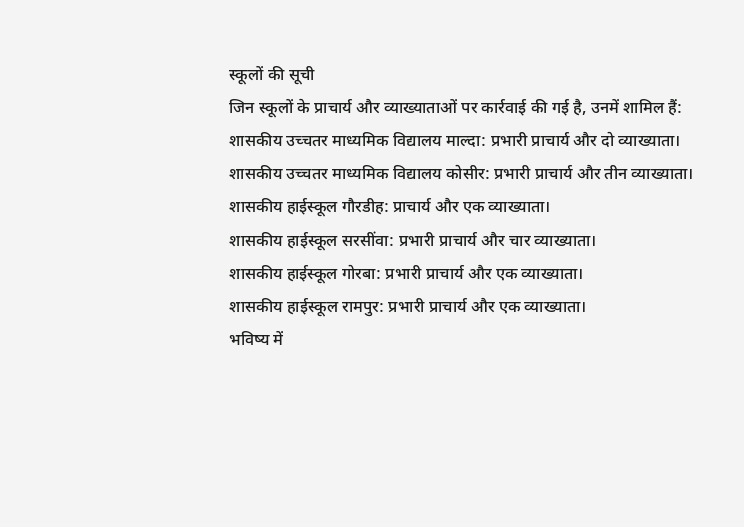स्कूलों की सूची
जिन स्कूलों के प्राचार्य और व्याख्याताओं पर कार्रवाई की गई है, उनमें शामिल हैं:
शासकीय उच्चतर माध्यमिक विद्यालय माल्दा: प्रभारी प्राचार्य और दो व्याख्याता।
शासकीय उच्चतर माध्यमिक विद्यालय कोसीर: प्रभारी प्राचार्य और तीन व्याख्याता।
शासकीय हाईस्कूल गौरडीह: प्राचार्य और एक व्याख्याता।
शासकीय हाईस्कूल सरसींवा: प्रभारी प्राचार्य और चार व्याख्याता।
शासकीय हाईस्कूल गोरबा: प्रभारी प्राचार्य और एक व्याख्याता।
शासकीय हाईस्कूल रामपुर: प्रभारी प्राचार्य और एक व्याख्याता।
भविष्य में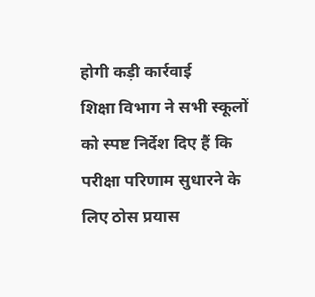होगी कड़ी कार्रवाई
शिक्षा विभाग ने सभी स्कूलों को स्पष्ट निर्देश दिए हैं कि परीक्षा परिणाम सुधारने के लिए ठोस प्रयास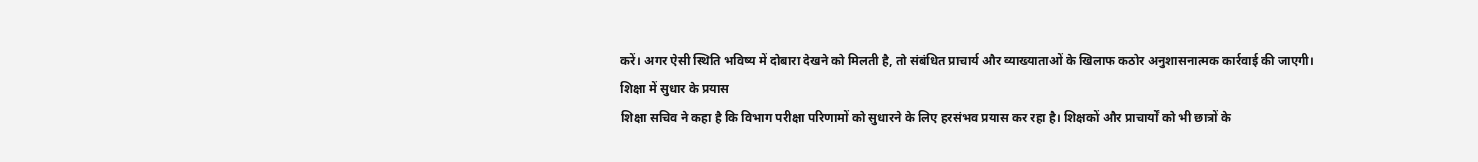करें। अगर ऐसी स्थिति भविष्य में दोबारा देखने को मिलती है, तो संबंधित प्राचार्य और व्याख्याताओं के खिलाफ कठोर अनुशासनात्मक कार्रवाई की जाएगी।
शिक्षा में सुधार के प्रयास
शिक्षा सचिव ने कहा है कि विभाग परीक्षा परिणामों को सुधारने के लिए हरसंभव प्रयास कर रहा है। शिक्षकों और प्राचार्यों को भी छात्रों के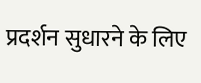प्रदर्शन सुधारने के लिए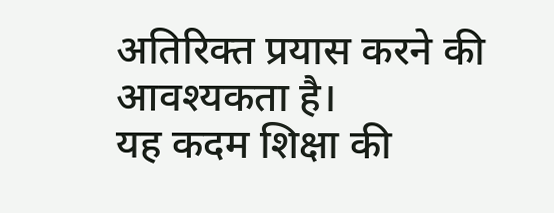अतिरिक्त प्रयास करने की आवश्यकता है।
यह कदम शिक्षा की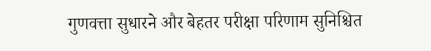गुणवत्ता सुधारने और बेहतर परीक्षा परिणाम सुनिश्चित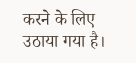करने के लिए उठाया गया है।